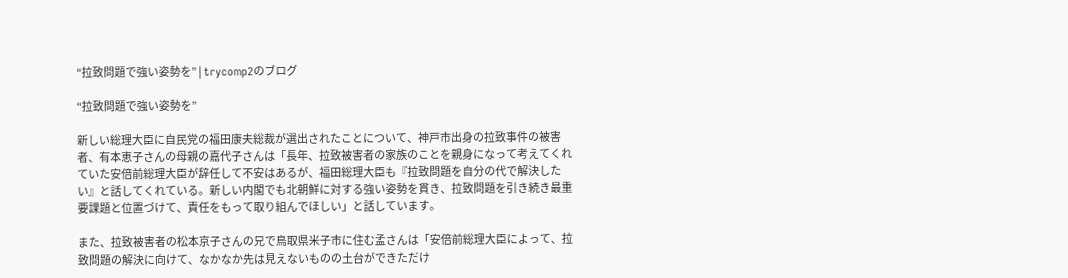“拉致問題で強い姿勢を” | trycomp2のブログ

“拉致問題で強い姿勢を”

新しい総理大臣に自民党の福田康夫総裁が選出されたことについて、神戸市出身の拉致事件の被害者、有本恵子さんの母親の嘉代子さんは「長年、拉致被害者の家族のことを親身になって考えてくれていた安倍前総理大臣が辞任して不安はあるが、福田総理大臣も『拉致問題を自分の代で解決したい』と話してくれている。新しい内閣でも北朝鮮に対する強い姿勢を貫き、拉致問題を引き続き最重要課題と位置づけて、責任をもって取り組んでほしい」と話しています。

また、拉致被害者の松本京子さんの兄で鳥取県米子市に住む孟さんは「安倍前総理大臣によって、拉致問題の解決に向けて、なかなか先は見えないものの土台ができただけ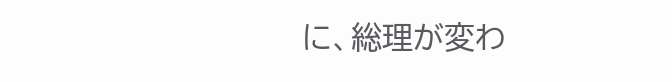に、総理が変わ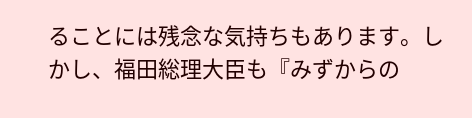ることには残念な気持ちもあります。しかし、福田総理大臣も『みずからの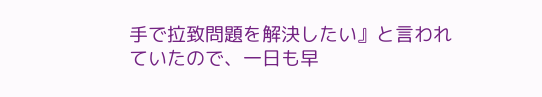手で拉致問題を解決したい』と言われていたので、一日も早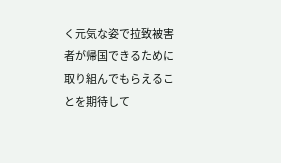く元気な姿で拉致被害者が帰国できるために取り組んでもらえることを期待して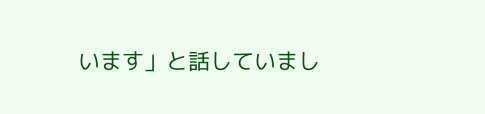います」と話していまし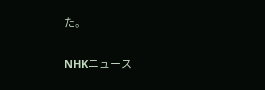た。

NHKニュース